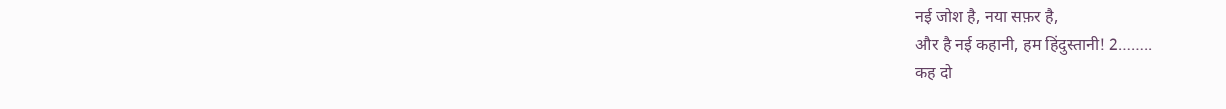नई जोश है, नया सफ़र है,
और है नई कहानी, हम हिंदुस्तानी! 2……..
कह दो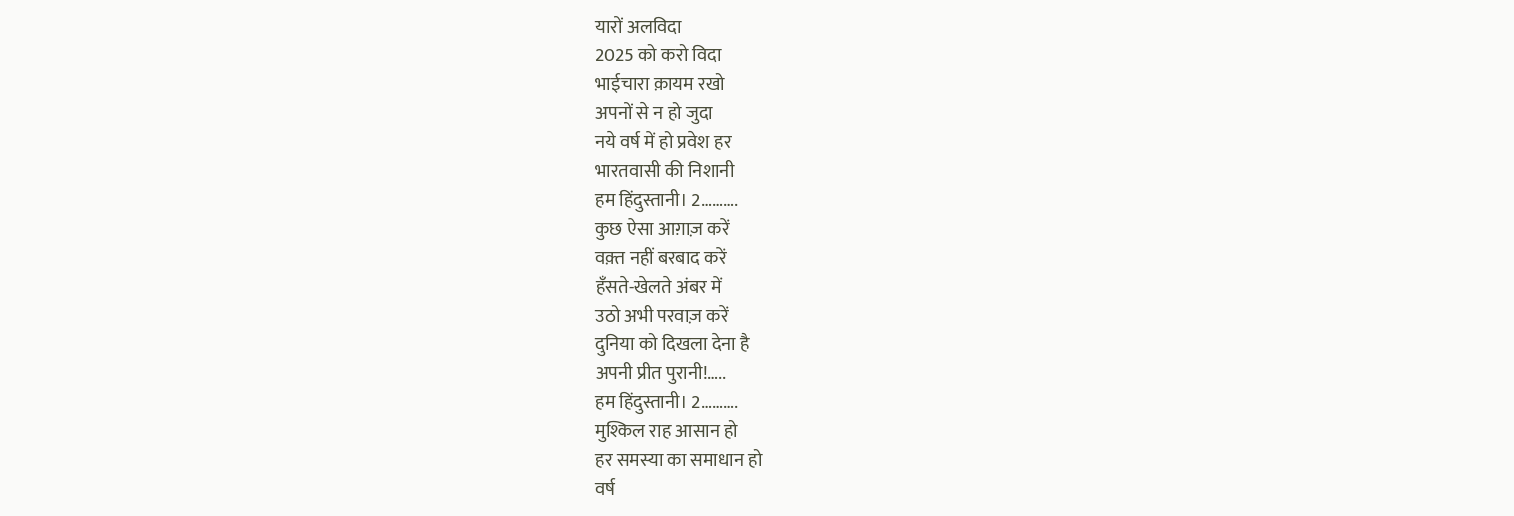यारों अलविदा
2025 को करो विदा
भाईचारा क़ायम रखो
अपनों से न हो जुदा
नये वर्ष में हो प्रवेश हर
भारतवासी की निशानी
हम हिंदुस्तानी। 2……….
कुछ ऐसा आग़ाज़ करें
वक़्त नहीं बरबाद करें
हँसते-खेलते अंबर में
उठो अभी परवाज़ करें
दुनिया को दिखला देना है
अपनी प्रीत पुरानी!…..
हम हिंदुस्तानी। 2……….
मुश्किल राह आसान हो
हर समस्या का समाधान हो
वर्ष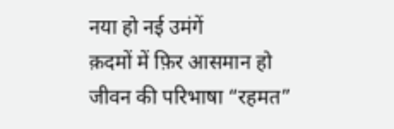नया हो नई उमंगें
क़दमों में फ़िर आसमान हो
जीवन की परिभाषा “रहमत”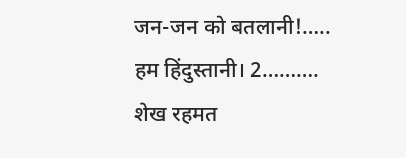जन-जन को बतलानी!…..
हम हिंदुस्तानी। 2……….
शेख रहमत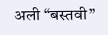अली “बस्तवी”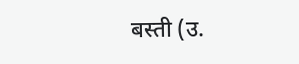बस्ती (उ.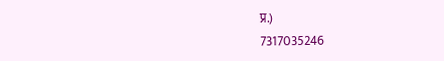प्र.)
7317035246